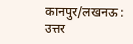कानपुर/लखनऊ : उत्तर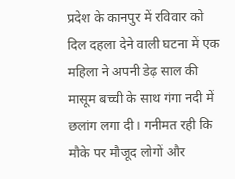प्रदेश के कानपुर में रविवार को दिल दहला देने वाली घटना में एक महिला ने अपनी डेढ़ साल की मासूम बच्ची के साथ गंगा नदी में छलांग लगा दी। गनीमत रही कि मौके पर मौजूद लोगों और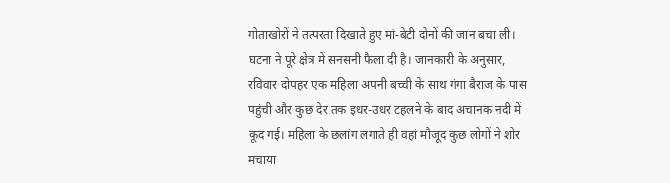गोताखोरों ने तत्परता दिखाते हुए मां-बेटी दोनों की जान बचा ली। घटना ने पूरे क्षेत्र में सनसनी फैला दी है। जानकारी के अनुसार, रविवार दोपहर एक महिला अपनी बच्ची के साथ गंगा बैराज के पास पहुंची और कुछ देर तक इधर-उधर टहलने के बाद अचानक नदी में कूद गई। महिला के छलांग लगाते ही वहां मौजूद कुछ लोगों ने शोर मचाया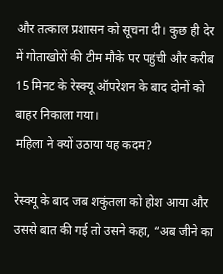और तत्काल प्रशासन को सूचना दी। कुछ ही देर में गोताखोरों की टीम मौके पर पहुंची और करीब 15 मिनट के रेस्क्यू ऑपरेशन के बाद दोनों को बाहर निकाला गया।
महिला ने क्यों उठाया यह कदम?

रेस्क्यू के बाद जब शकुंतला को होश आया और उससे बात की गई तो उसने कहा, “अब जीने का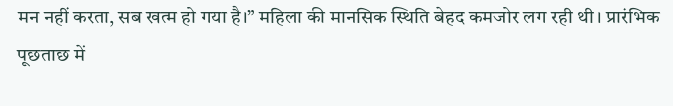मन नहीं करता, सब खत्म हो गया है।” महिला की मानसिक स्थिति बेहद कमजोर लग रही थी। प्रारंभिक पूछताछ में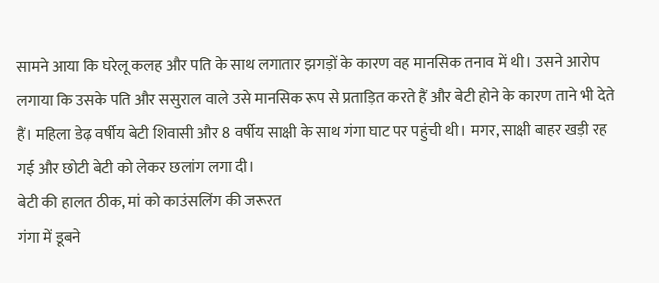सामने आया कि घरेलू कलह और पति के साथ लगातार झगड़ों के कारण वह मानसिक तनाव में थी। उसने आरोप लगाया कि उसके पति और ससुराल वाले उसे मानसिक रूप से प्रताड़ित करते हैं और बेटी होने के कारण ताने भी देते हैं। महिला डेढ़ वर्षीय बेटी शिवासी और 8 वर्षीय साक्षी के साथ गंगा घाट पर पहुंची थी। मगर, साक्षी बाहर खड़ी रह गई और छोटी बेटी को लेकर छलांग लगा दी।
बेटी की हालत ठीक, मां को काउंसलिंग की जरूरत
गंगा में डूबने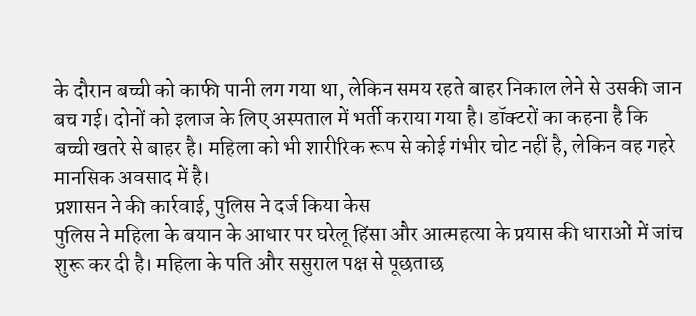के दौरान बच्ची को काफी पानी लग गया था, लेकिन समय रहते बाहर निकाल लेने से उसकी जान बच गई। दोनों को इलाज के लिए अस्पताल में भर्ती कराया गया है। डॉक्टरों का कहना है कि बच्ची खतरे से बाहर है। महिला को भी शारीरिक रूप से कोई गंभीर चोट नहीं है, लेकिन वह गहरे मानसिक अवसाद में है।
प्रशासन ने की कार्रवाई, पुलिस ने दर्ज किया केस
पुलिस ने महिला के बयान के आधार पर घरेलू हिंसा और आत्महत्या के प्रयास की धाराओं में जांच शुरू कर दी है। महिला के पति और ससुराल पक्ष से पूछताछ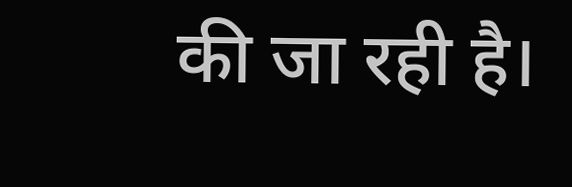की जा रही है।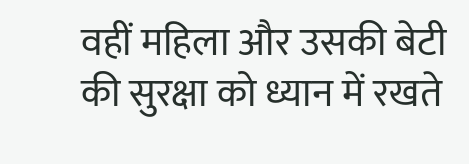वहीं महिला और उसकी बेटी की सुरक्षा को ध्यान में रखते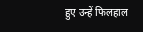हुए उन्हें फिलहाल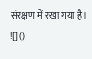संरक्षण में रखा गया है।
![]()